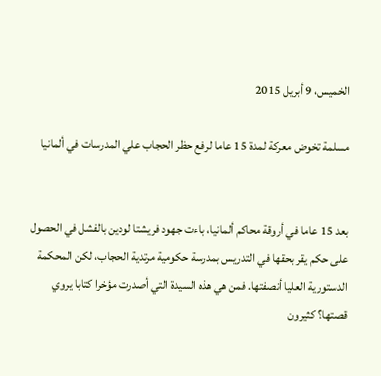الخميس، 9 أبريل 2015

مسلمة تخوض معركة لمدة 15 عاما لرفع حظر الحجاب علي المدرسات في ألمانيا


بعد 15 عاما في أروقة محاكم ألمانيا، باءت جهود فريشتا لودين بالفشل في الحصول على حكم يقر بحقها في التدريس بمدرسة حكومية مرتدية الحجاب، لكن المحكمة الدستورية العليا أنصفتها. فمن هي هذه السيدة التي أصدرت مؤخرا كتابا يروي قصتها؟ كثيرون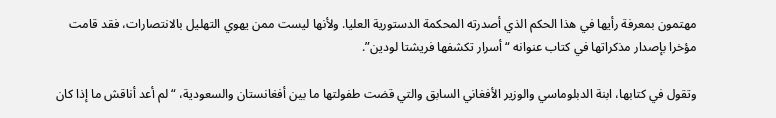مهتمون بمعرفة رأيها في هذا الحكم الذي أصدرته المحكمة الدستورية العليا. ولأنها ليست ممن يهوي التهليل بالانتصارات، فقد قامت مؤخرا بإصدار مذكراتها في كتاب عنوانه “أسرار تكشفها فريشتا لودين”.

وتقول في كتابها، ابنة الدبلوماسي والوزير الأفغاني السابق والتي قضت طفولتها ما بين أفغانستان والسعودية، “لم أعد أناقش ما إذا كان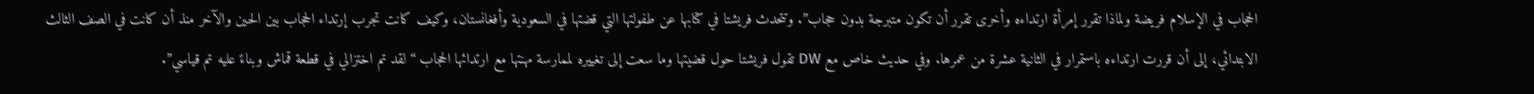الحجاب في الإسلام فريضة ولماذا تقرر إمرأة ارتداءه وأخرى تقرر أن تكون متبرجة بدون حجاب”. وتتحدث فريشتا في كتابها عن طفولتها التي قضتها في السعودية وأفغانستان، وكيف كانت تجرب إرتداء الحجاب بين الحين والآخر منذ أن كانت في الصف الثالث الابتدائي، إلى أن قررت ارتداءه باستمرار في الثانية عشرة من عمرها. وفي حديث خاص مع DW تقول فريشتا حول قضيتها وما سعت إلى تغييره لممارسة مهنتها مع ارتدائها الحجاب “لقد تم اختزالي في قطعة قماش وبناءً عليه تم قياسي”.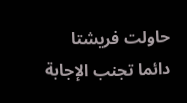حاولت فريشتا دائما تجنب الإجابة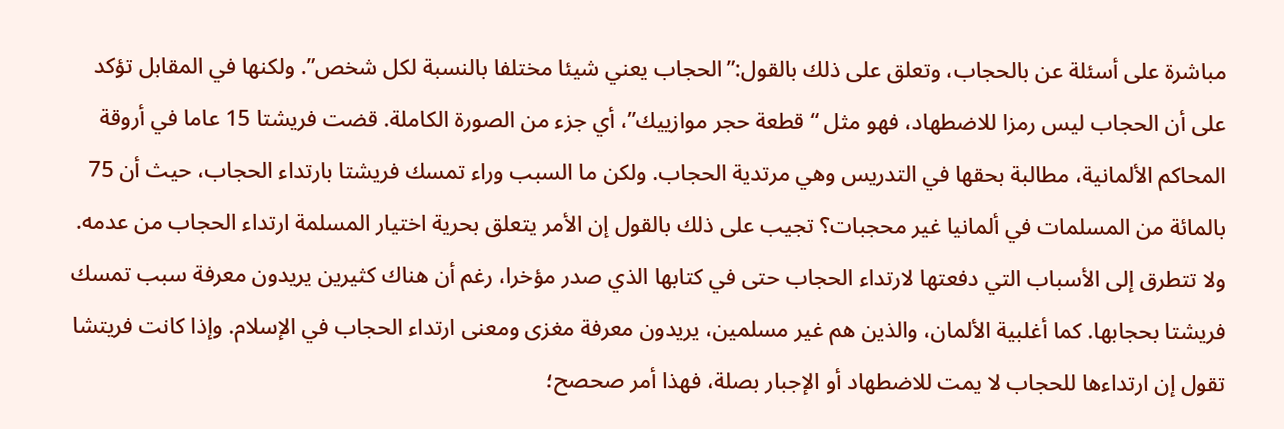مباشرة على أسئلة عن بالحجاب، وتعلق على ذلك بالقول:”الحجاب يعني شيئا مختلفا بالنسبة لكل شخص”. ولكنها في المقابل تؤكد على أن الحجاب ليس رمزا للاضطهاد، فهو مثل “قطعة حجر موازييك”، أي جزء من الصورة الكاملة. قضت فريشتا 15 عاما في أروقة المحاكم الألمانية، مطالبة بحقها في التدريس وهي مرتدية الحجاب. ولكن ما السبب وراء تمسك فريشتا بارتداء الحجاب، حيث أن 75 بالمائة من المسلمات في ألمانيا غير محجبات؟ تجيب على ذلك بالقول إن الأمر يتعلق بحرية اختيار المسلمة ارتداء الحجاب من عدمه. ولا تتطرق إلى الأسباب التي دفعتها لارتداء الحجاب حتى في كتابها الذي صدر مؤخرا، رغم أن هناك كثيرين يريدون معرفة سبب تمسك فريشتا بحجابها. كما أغلبية الألمان، والذين هم غير مسلمين، يريدون معرفة مغزى ومعنى ارتداء الحجاب في الإسلام. وإذا كانت فريتشا تقول إن ارتداءها للحجاب لا يمت للاضطهاد أو الإجبار بصلة، فهذا أمر صحصح؛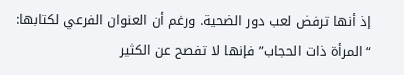إذ أنها ترفض لعب دور الضحية. ورغم أن العنوان الفرعي لكتابها: “المرأة ذات الحجاب” فإنها لا تفصح عن الكثير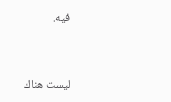فيه.


ليست هناك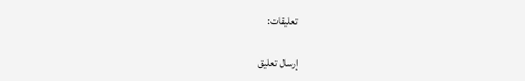تعليقات:

إرسال تعليق